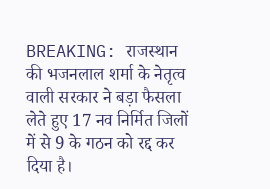BREAKING: राजस्थान की भजनलाल शर्मा के नेतृत्व वाली सरकार ने बड़ा फैसला लेते हुए 17 नव निर्मित जिलों में से 9 के गठन को रद्द कर दिया है।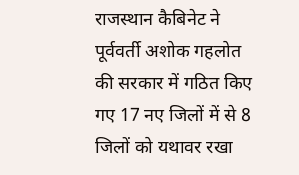राजस्थान कैबिनेट ने पूर्ववर्ती अशोक गहलोत की सरकार में गठित किए गए 17 नए जिलों में से 8 जिलों को यथावर रखा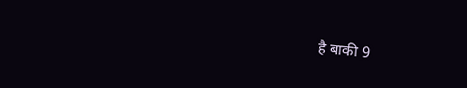है बाकी 9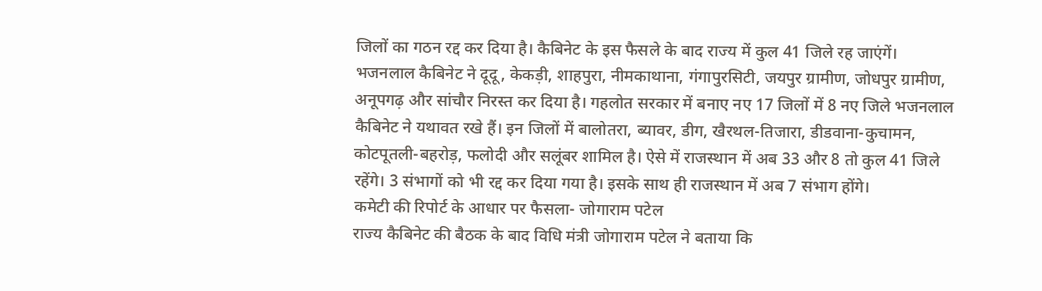जिलों का गठन रद्द कर दिया है। कैबिनेट के इस फैसले के बाद राज्य में कुल 41 जिले रह जाएंगें।
भजनलाल कैबिनेट ने दूदू, केकड़ी, शाहपुरा, नीमकाथाना, गंगापुरसिटी, जयपुर ग्रामीण, जोधपुर ग्रामीण, अनूपगढ़ और सांचौर निरस्त कर दिया है। गहलोत सरकार में बनाए नए 17 जिलों में 8 नए जिले भजनलाल कैबिनेट ने यथावत रखे हैं। इन जिलों में बालोतरा, ब्यावर, डीग, खैरथल-तिजारा, डीडवाना-कुचामन, कोटपूतली-बहरोड़, फलोदी और सलूंबर शामिल है। ऐसे में राजस्थान में अब 33 और 8 तो कुल 41 जिले रहेंगे। 3 संभागों को भी रद्द कर दिया गया है। इसके साथ ही राजस्थान में अब 7 संभाग होंगे।
कमेटी की रिपोर्ट के आधार पर फैसला- जोगाराम पटेल
राज्य कैबिनेट की बैठक के बाद विधि मंत्री जोगाराम पटेल ने बताया कि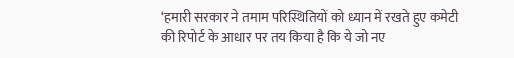‘हमारी सरकार ने तमाम परिस्थितियों को ध्यान में रखते हुए कमेटी की रिपोर्ट के आधार पर तय किया है कि ये जो नए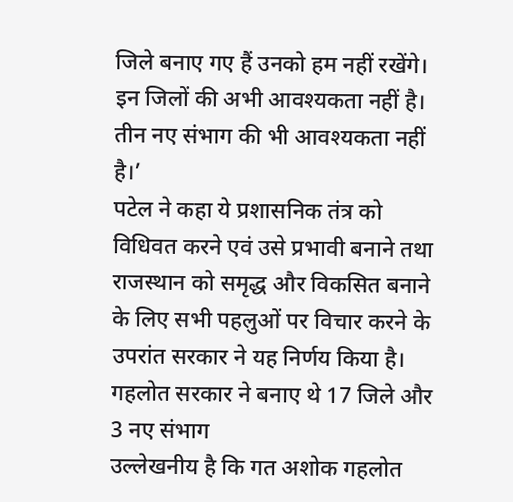जिले बनाए गए हैं उनको हम नहीं रखेंगे। इन जिलों की अभी आवश्यकता नहीं है। तीन नए संभाग की भी आवश्यकता नहीं है।’
पटेल ने कहा ये प्रशासनिक तंत्र को विधिवत करने एवं उसे प्रभावी बनाने तथा राजस्थान को समृद्ध और विकसित बनाने के लिए सभी पहलुओं पर विचार करने के उपरांत सरकार ने यह निर्णय किया है।
गहलोत सरकार ने बनाए थे 17 जिले और 3 नए संभाग
उल्लेखनीय है कि गत अशोक गहलोत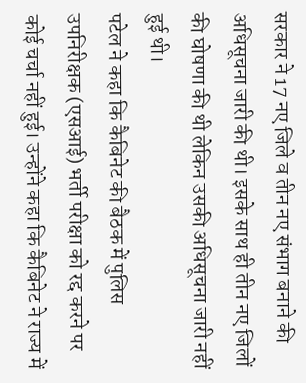सरकार ने 17 नए जिले व तीन नए संभाग बनाने की अधिसूचना जारी की थी। इसके साथ ही तीन नए जिलों की घोषणा की थी लेकिन उसकी अधिसूचना जारी नहीं हुई थी।
पटेल ने कहा कि कैबिनेट की बैठक में पुलिस उपनिरीक्षक (एसआई) भर्ती परीक्षा को रद्द करने पर कोई चर्चा नहीं हुई। उन्होंने कहा कि कैबिनेट ने राज्य में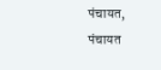पंचायत, पंचायत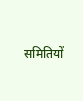समितियों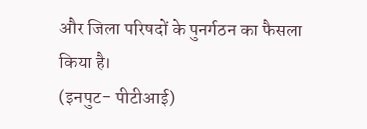और जिला परिषदों के पुनर्गठन का फैसला किया है।
(इनपुट- पीटीआई)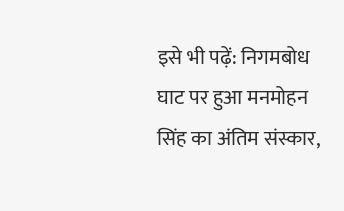इसे भी पढ़ें: निगमबोध घाट पर हुआ मनमोहन सिंह का अंतिम संस्कार,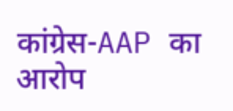कांग्रेस-AAP का आरोप